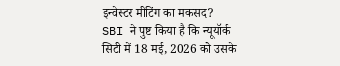इन्वेस्टर मीटिंग का मकसद?
SBI ने पुष्ट किया है कि न्यूयॉर्क सिटी में 18 मई, 2026 को उसके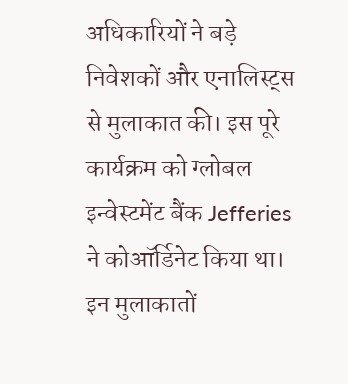अधिकारियों ने बड़े निवेशकों और एनालिस्ट्स से मुलाकात की। इस पूरे कार्यक्रम को ग्लोबल इन्वेस्टमेंट बैंक Jefferies ने कोऑर्डिनेट किया था। इन मुलाकातों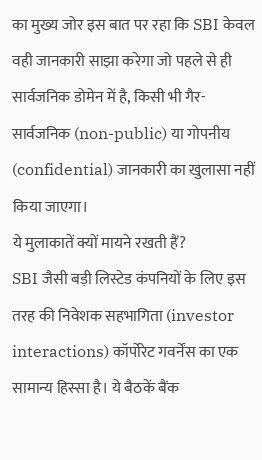का मुख्य जोर इस बात पर रहा कि SBI केवल वही जानकारी साझा करेगा जो पहले से ही सार्वजनिक डोमेन में है, किसी भी गैर-सार्वजनिक (non-public) या गोपनीय (confidential) जानकारी का खुलासा नहीं किया जाएगा।
ये मुलाकातें क्यों मायने रखती हैं?
SBI जैसी बड़ी लिस्टेड कंपनियों के लिए इस तरह की निवेशक सहभागिता (investor interactions) कॉर्पोरेट गवर्नेंस का एक सामान्य हिस्सा है। ये बैठकें बैंक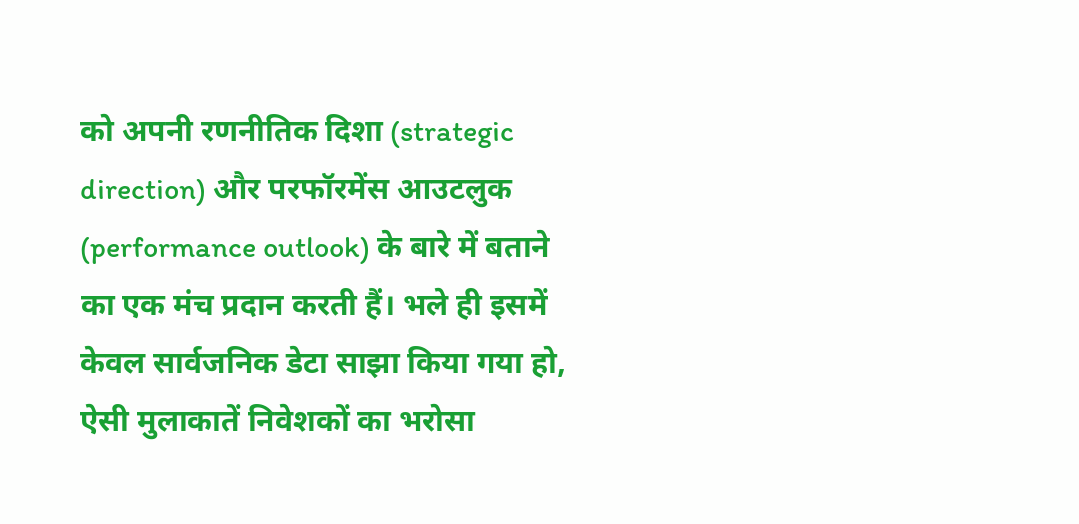को अपनी रणनीतिक दिशा (strategic direction) और परफॉरमेंस आउटलुक (performance outlook) के बारे में बताने का एक मंच प्रदान करती हैं। भले ही इसमें केवल सार्वजनिक डेटा साझा किया गया हो, ऐसी मुलाकातें निवेशकों का भरोसा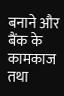बनाने और बैंक के कामकाज तथा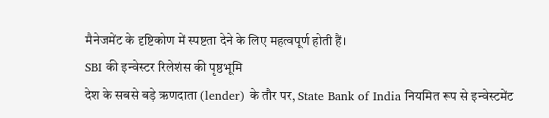मैनेजमेंट के दृष्टिकोण में स्पष्टता देने के लिए महत्वपूर्ण होती हैं।
SBI की इन्वेस्टर रिलेशंस की पृष्ठभूमि
देश के सबसे बड़े ऋणदाता (lender) के तौर पर, State Bank of India नियमित रूप से इन्वेस्टमेंट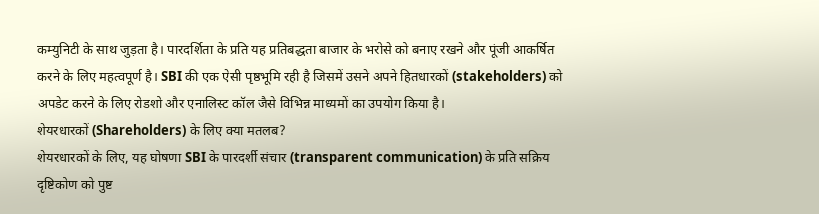कम्युनिटी के साथ जुड़ता है। पारदर्शिता के प्रति यह प्रतिबद्धता बाजार के भरोसे को बनाए रखने और पूंजी आकर्षित करने के लिए महत्वपूर्ण है। SBI की एक ऐसी पृष्ठभूमि रही है जिसमें उसने अपने हितधारकों (stakeholders) को अपडेट करने के लिए रोडशो और एनालिस्ट कॉल जैसे विभिन्न माध्यमों का उपयोग किया है।
शेयरधारकों (Shareholders) के लिए क्या मतलब?
शेयरधारकों के लिए, यह घोषणा SBI के पारदर्शी संचार (transparent communication) के प्रति सक्रिय दृष्टिकोण को पुष्ट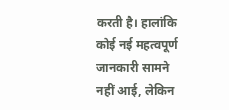करती है। हालांकि कोई नई महत्वपूर्ण जानकारी सामने नहीं आई, लेकिन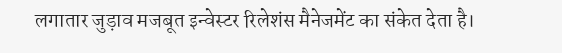लगातार जुड़ाव मजबूत इन्वेस्टर रिलेशंस मैनेजमेंट का संकेत देता है।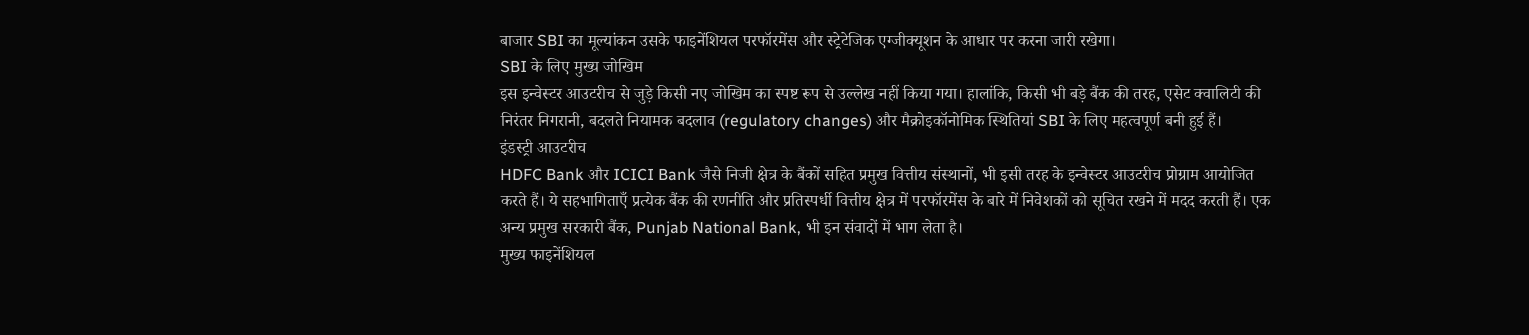बाजार SBI का मूल्यांकन उसके फाइनेंशियल परफॉरमेंस और स्ट्रेटेजिक एग्जीक्यूशन के आधार पर करना जारी रखेगा।
SBI के लिए मुख्य जोखिम
इस इन्वेस्टर आउटरीच से जुड़े किसी नए जोखिम का स्पष्ट रूप से उल्लेख नहीं किया गया। हालांकि, किसी भी बड़े बैंक की तरह, एसेट क्वालिटी की निरंतर निगरानी, बदलते नियामक बदलाव (regulatory changes) और मैक्रोइकॉनोमिक स्थितियां SBI के लिए महत्वपूर्ण बनी हुई हैं।
इंडस्ट्री आउटरीच
HDFC Bank और ICICI Bank जैसे निजी क्षेत्र के बैंकों सहित प्रमुख वित्तीय संस्थानों, भी इसी तरह के इन्वेस्टर आउटरीच प्रोग्राम आयोजित करते हैं। ये सहभागिताएँ प्रत्येक बैंक की रणनीति और प्रतिस्पर्धी वित्तीय क्षेत्र में परफॉरमेंस के बारे में निवेशकों को सूचित रखने में मदद करती हैं। एक अन्य प्रमुख सरकारी बैंक, Punjab National Bank, भी इन संवादों में भाग लेता है।
मुख्य फाइनेंशियल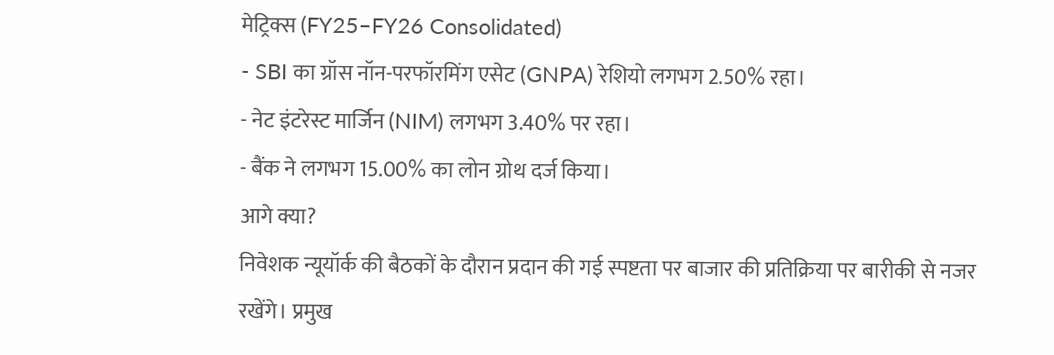मेट्रिक्स (FY25–FY26 Consolidated)
- SBI का ग्रॉस नॉन-परफॉरमिंग एसेट (GNPA) रेशियो लगभग 2.50% रहा।
- नेट इंटरेस्ट मार्जिन (NIM) लगभग 3.40% पर रहा।
- बैंक ने लगभग 15.00% का लोन ग्रोथ दर्ज किया।
आगे क्या?
निवेशक न्यूयॉर्क की बैठकों के दौरान प्रदान की गई स्पष्टता पर बाजार की प्रतिक्रिया पर बारीकी से नजर रखेंगे। प्रमुख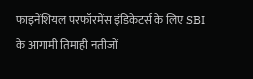फाइनेंशियल परफॉरमेंस इंडिकेटर्स के लिए SBI के आगामी तिमाही नतीजों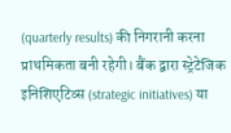(quarterly results) की निगरानी करना प्राथमिकता बनी रहेगी। बैंक द्वारा स्ट्रेटेजिक इनिशिएटिव्स (strategic initiatives) या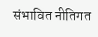संभावित नीतिगत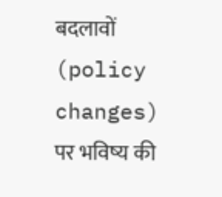बदलावों (policy changes) पर भविष्य की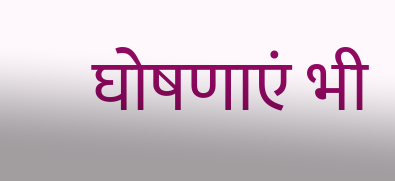घोषणाएं भी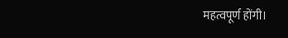महत्वपूर्ण होंगी।